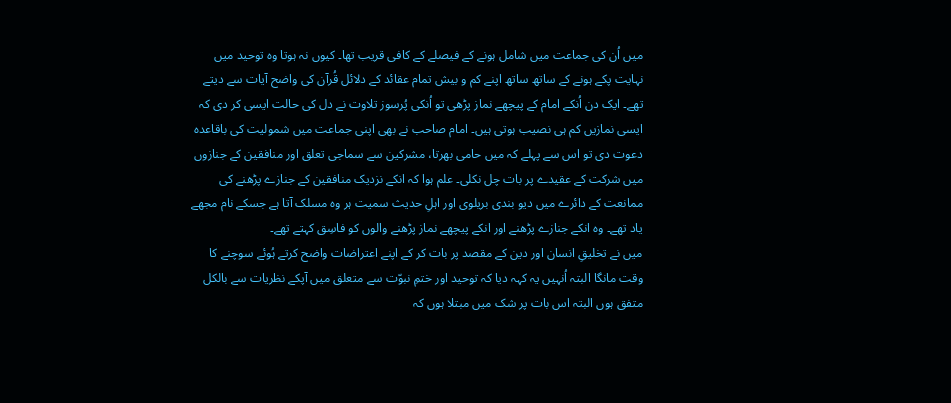میں اُن کی جماعت میں شامل ہونے کے فیصلے کے کافی قریب تھا۔ کیوں نہ ہوتا وہ توحید میں نہایت پکے ہونے کے ساتھ ساتھ اپنے کم و بیش تمام عقائد کے دلائل قُرآن کی واضح آیات سے دیتے تھے۔ ایک دن اُنکے امام کے پیچھے نماز پڑھی تو اُنکی پُرسوز تلاوت نے دل کی حالت ایسی کر دی کہ ایسی نمازیں کم ہی نصیب ہوتی ہیں۔ امام صاحب نے بھی اپنی جماعت میں شمولیت کی باقاعدہ دعوت دی تو اس سے پہلے کہ میں حامی بھرتا، مشرکین سے سماجی تعلق اور منافقین کے جنازوں میں شرکت کے عقیدے پر بات چل نکلی۔ علم ہوا کہ انکے نزدیک منافقین کے جنازے پڑھنے کی ممانعت کے دائرے میں دیو بندی بریلوی اور اہلِ حدیث سمیت ہر وہ مسلک آتا ہے جسکے نام مجھے یاد تھے۔ وہ انکے جنازے پڑھنے اور انکے پیچھے نماز پڑھنے والوں کو فاسِق کہتے تھے۔
میں نے تخلیقِ انسان اور دین کے مقصد پر بات کر کے اپنے اعتراضات واضح کرتے ہُوئے سوچنے کا وقت مانگا البتہ اُنہیں یہ کہہ دیا کہ توحید اور ختمِ نبوّت سے متعلق میں آپکے نظریات سے بالکل متفق ہوں البتہ اس بات پر شک میں مبتلا ہوں کہ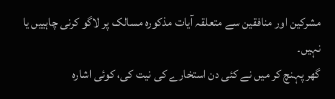مشرکین اور منافقین سے متعلقہ آیات مذکورہ مسالک پر لاگو کرنی چاہییں یا نہیں۔
گھر پہنچ کر میں نے کئی دن استخارے کی نیت کی، کوئی اشارہ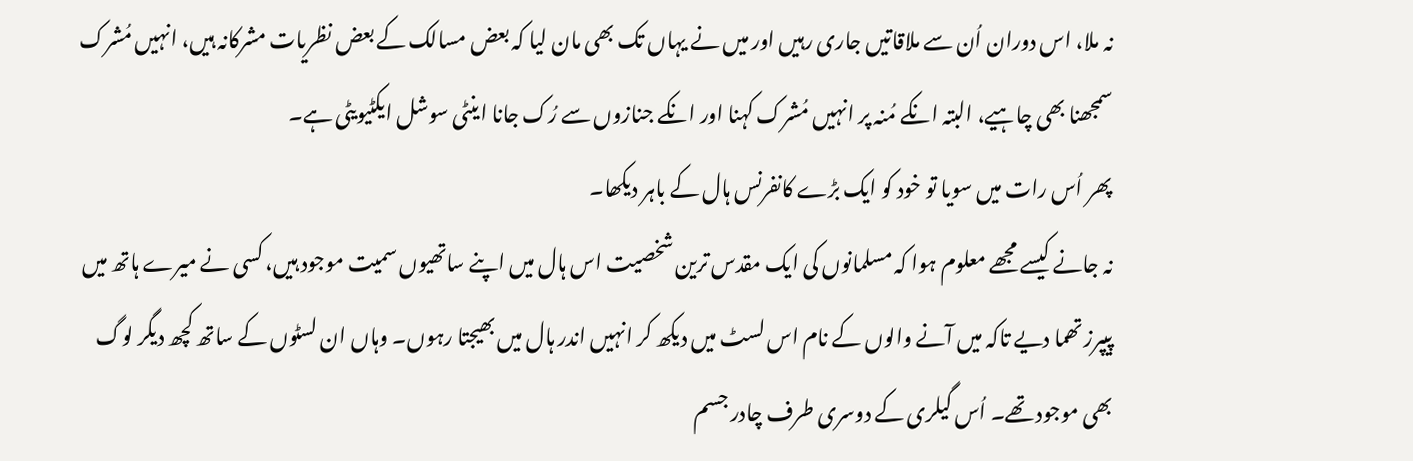نہ ملا، اس دوران اُن سے ملاقاتیں جاری رہیں اور میں نے یہاں تک بھی مان لیا کہ بعض مسالک کے بعض نظریات مشرکانہ ہیں، انہیں مُشرک سمجھنا بھی چاہیے، البتہ انکے مُنہ پر انہیں مُشرک کہنا اور انکے جنازوں سے رُک جانا اینٹی سوشل ایکٹیویٹی ہے۔
پھر اُس رات میں سویا تو خود کو ایک بڑے کانفرنس ہال کے باہر دیکھا۔
نہ جانے کیسے مجھے معلوم ہوا کہ مسلمانوں کی ایک مقدس ترین شخصیت اس ہال میں اپنے ساتھیوں سمیت موجود ہیں، کسی نے میرے ہاتھ میں پیپرز تھما دیے تاکہ میں آنے والوں کے نام اس لسٹ میں دیکھ کر انہیں اندر ہال میں بھیجتا رہوں۔ وہاں ان لسٹوں کے ساتھ کچھ دیگر لوگ بھی موجود تھے۔ اُس گیلری کے دوسری طرف چادر جسم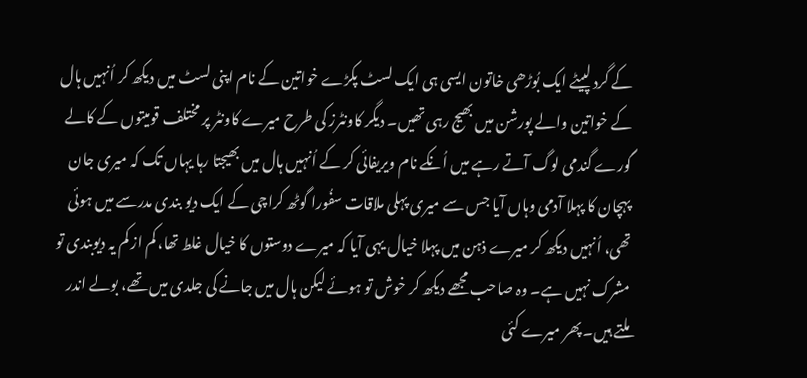کے گرد لپیٹے ایک بُوڑھی خاتون ایسی ہی ایک لسٹ پکڑے خواتین کے نام اپنی لسٹ میں دیکھ کر اُنہیں ہال کے خواتین والے پورشن میں بھیج رہی تھیں۔ دیگر کاونٹرز کی طرح میرے کاونٹر پر مختلف قومیتوں کے کالے گورے گندمی لوگ آتے رہے میں اُنکے نام ویریفائی کر کے اُنہیں ہال میں بھیجتا رہا یہاں تک کہ میری جان پہچان کا پہلا آدمی وہاں آیا جس سے میری پہلی ملاقات سفُورا گوٹھ کراچی کے ایک دیو بندی مدرسے میں ہوئی تھی، اُنہیں دیکھ کر میرے ذہن میں پہلا خیال یہی آیا کہ میرے دوستوں کا خیال غلط تھا، کم از کم یہ دیوبندی تو مشرک نہیں ہے۔ وہ صاحب مجھے دیکھ کر خوش تو ہوئے لیکن ہال میں جانے کی جلدی میں تھے، بولے اندر ملتے ہیں۔ پھر میرے کئی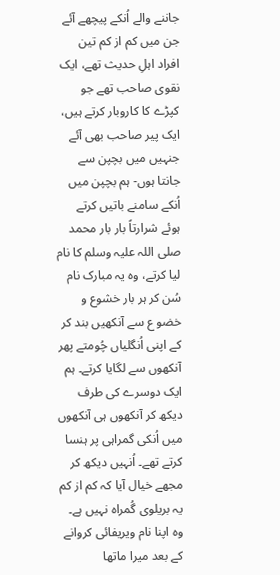جاننے والے اُنکے پیچھے آئے جن میں کم از کم تین افراد اہلِ حدیث تھے، ایک نقوی صاحب تھے جو کپڑے کا کاروبار کرتے ہیں، ایک پیر صاحب بھی آئے جنہیں میں بچپن سے جانتا ہوں- ہم بچپن میں اُنکے سامنے باتیں کرتے ہوئے شرارتاً بار بار محمد صلی اللہ علیہ وسلم کا نام لیا کرتے، وہ یہ مبارک نام سُن کر ہر بار خشوع و خضو ع سے آنکھیں بند کر کے اپنی اُنگلیاں چُومتے پھر آنکھوں سے لگایا کرتے۔ ہم ایک دوسرے کی طرف دیکھ کر آنکھوں ہی آنکھوں میں اُنکی گمراہی پر ہنسا کرتے تھے۔ اُنہیں دیکھ کر مجھے خیال آیا کہ کم از کم یہ بریلوی گُمراہ نہیں ہے۔ وہ اپنا نام ویریفائی کروانے کے بعد میرا ماتھا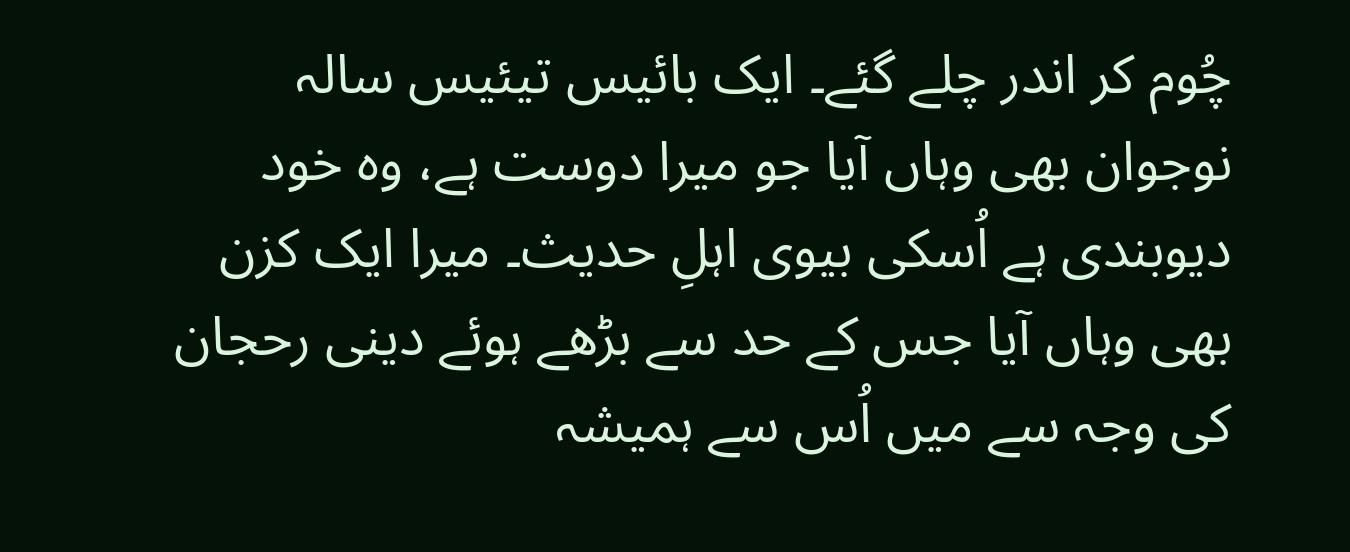چُوم کر اندر چلے گئے۔ ایک بائیس تیئیس سالہ نوجوان بھی وہاں آیا جو میرا دوست ہے، وہ خود دیوبندی ہے اُسکی بیوی اہلِ حدیث۔ میرا ایک کزن بھی وہاں آیا جس کے حد سے بڑھے ہوئے دینی رحجان کی وجہ سے میں اُس سے ہمیشہ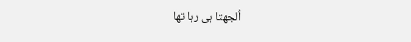اُلجھتا ہی رہا تھا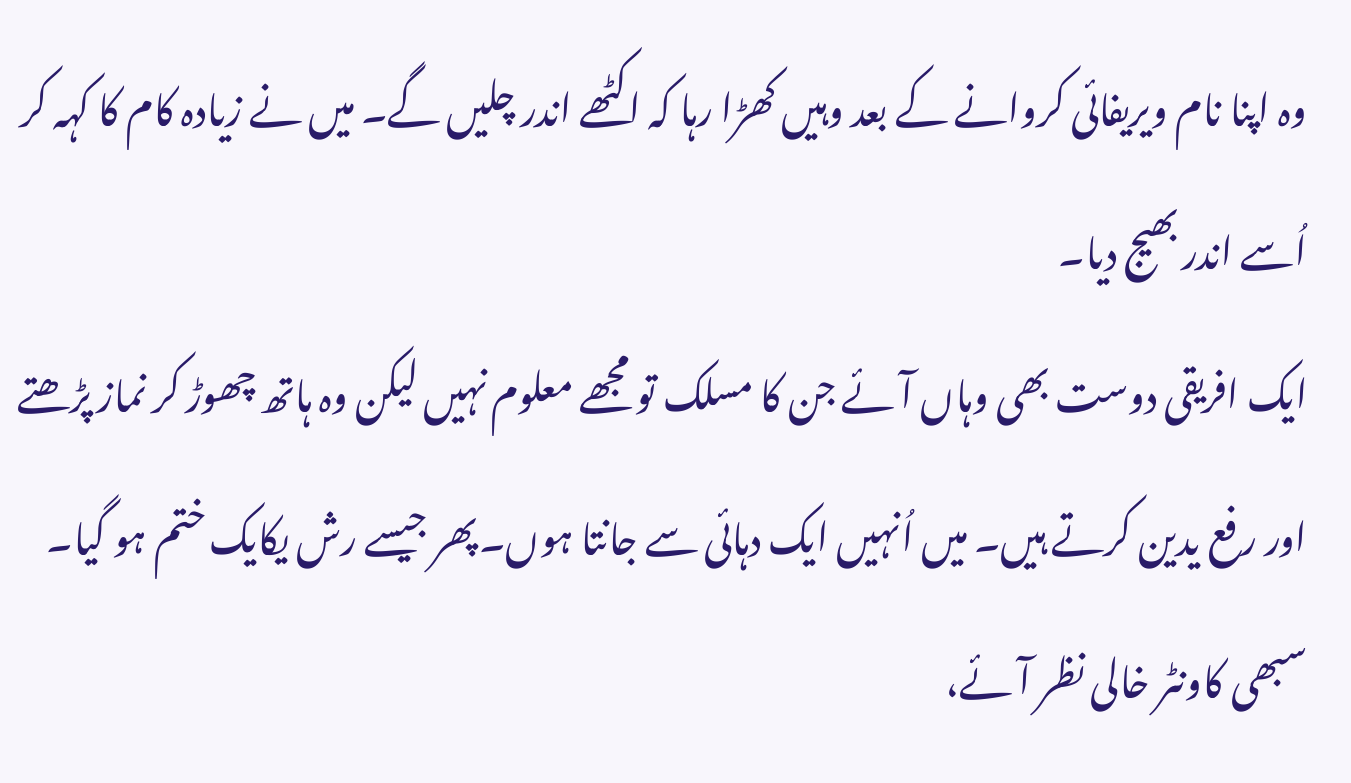وہ اپنا نام ویریفائی کروانے کے بعد وہیں کھڑا رہا کہ اکٹھے اندر چلیں گے۔ میں نے زیادہ کام کا کہہ کر اُسے اندر بھیج دیا۔
ایک افریقی دوست بھی وہاں آئے جن کا مسلک تو مجھے معلوم نہیں لیکن وہ ہاتھ چھوڑ کر نماز پڑھتے اور رفع یدین کرتے ہیں۔ میں اُنہیں ایک دہائی سے جانتا ہوں۔پھر جیسے رش یکایک ختم ہو گیا۔ سبھی کاونٹر خالی نظر آئے،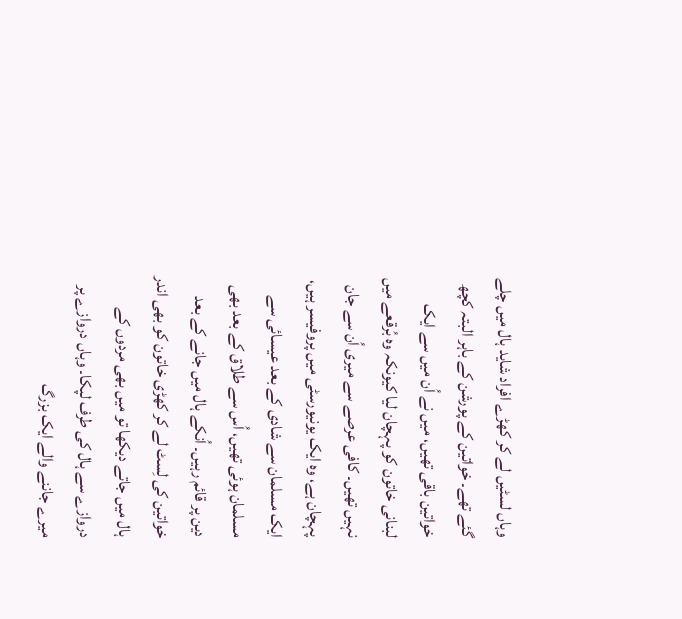وہاں لسٹیں لے کر کھڑے افراد شاید ہال میں چلے گئے تھے۔ خواتین کے پورشن کے باہر البتہ کچھ خواتین باقی تھیں، میں نے اُن میں سے ایک لبنانی خاتون کو پہچان لیا کیونکہ وہ بُرقعے میں نہیں تھیں۔ کافی عرصے سے میری اُن سے جان پہچان ہے، وہ ایک یونیورسٹی میں پروفیسر ہیں، ایک مسلمان سے شادی کے بعد عیسائی سے مسلمان ہوئی تھیں، اُس سے طلاق کے بعد بھی دین پر قائم رہیں۔ اُنکے ہال میں جانے کے بعد خواتین کی لِسٹ لے کر کھڑی خاتون کو بھی اندر ہال میں جاتے دیکھا تو میں بھی مردوں کے دروازے سے ہال کی طرف لپکا۔ وہاں دروازے پر میرے جاننے والے ایک بزرگ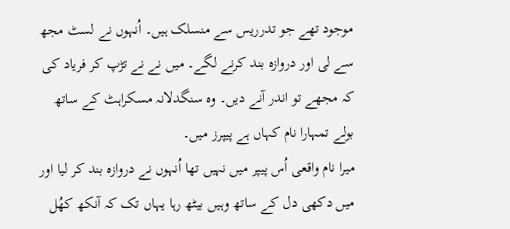موجود تھے جو تدرریس سے منسلک ہیں۔ اُنہوں نے لسٹ مجھ سے لی اور دروازہ بند کرنے لگے۔ میں نے نے تڑپ کر فریاد کی کہ مجھے تو اندر آنے دیں۔ وہ سنگدلانہ مسکراہٹ کے ساتھ بولے تمہارا نام کہاں ہے پیپرز میں۔
میرا نام واقعی اُس پیپر میں نہیں تھا اُنہوں نے دروازہ بند کر لیا اور میں دکھی دل کے ساتھ وہیں بیٹھ رہا یہاں تک کہ آنکھ کھُل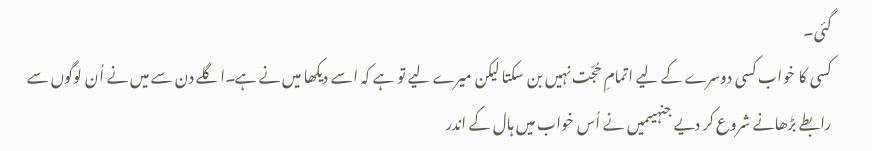گئی۔
کسی کا خواب کسی دوسرے کے لیے اتمامِ حُجّت نہیں بن سکتا لیکن میرے لیے تو ہے کہ اسے دیکھا میں نے ہے۔اگلے دن سے میں نے اُن لوگوں سے رابطے بڑھانے شروع کر دیے جنہیںمیں نے اُس خواب میں ہال کے اندر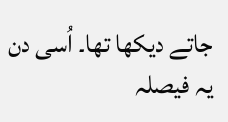جاتے دیکھا تھا۔ اُسی دن یہ فیصلہ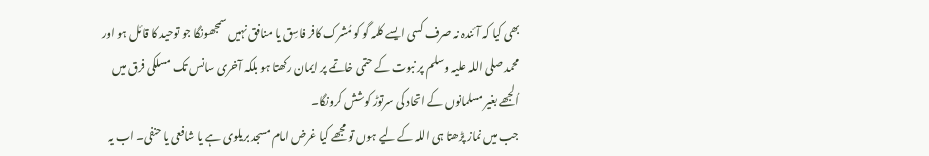بھی کیا کہ آئندہ نہ صرف کسی ایسے کلمہ گو کو مُشرک کافر فاسِق یا منافق نہیں سمجھونگا جو توحید کا قائل ہو اور محمد صلی اللہ علیہ وسلم پر نبوت کے حتمی خاتمے پر ایمان رکھتا ہو بلکہ آخری سانس تک مسلکی فرق میں اُلجھے بغیر مسلمانوں کے اتحاد کی سرتوڑ کوشش کرونگا۔
جب میں نماز پڑھتا ہی اللہ کے لیے ہوں تو مجھے کیا غرض امام مسجد بریلوی ہے یا شافعی یا حنفی۔ اب یہ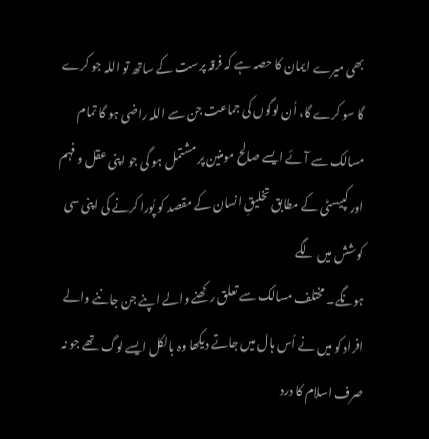بھی میرے ایمان کا حصہ ہے کہ فرقہ پرست کے ساتھ تو اللہ جو کرے گا سو کرے گا، اُن لوگوں کی جماعت جن سے اللہ راضی ہو گا تمام مسالک سے آئے ایسے صالح مومنین پر مشتمل ہو گی جو اپنی عقل و فہم اور کپیسٹی کے مطابق تخلیقِ انسان کے مقصد کو پُورا کرنے کی اپنی سی کوشش میں لگے
ہونگے۔ مختلف مسالک سے تعلق رکھنے والے اپنے جن جاننے والے افراد کو میں نے اُس ہال میں جاتے دیکھا وہ بالکل ایسے لوگ تھے جو نہ صرف اسلام کا درد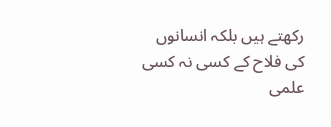رکھتے ہیں بلکہ انسانوں کی فلاح کے کسی نہ کسی علمی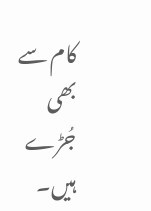کام سے بھی جُڑے ہیں۔